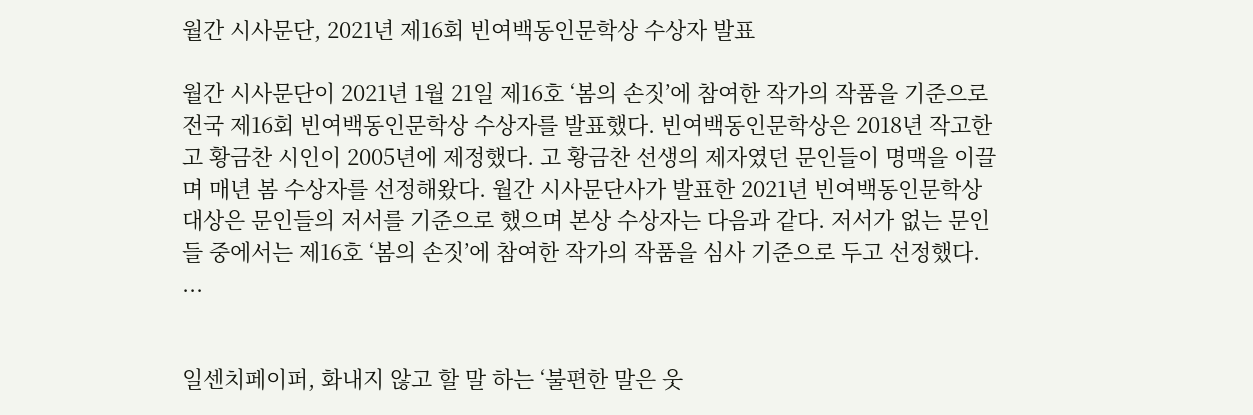월간 시사문단, 2021년 제16회 빈여백동인문학상 수상자 발표

월간 시사문단이 2021년 1월 21일 제16호 ‘봄의 손짓’에 참여한 작가의 작품을 기준으로 전국 제16회 빈여백동인문학상 수상자를 발표했다. 빈여백동인문학상은 2018년 작고한 고 황금찬 시인이 2005년에 제정했다. 고 황금찬 선생의 제자였던 문인들이 명맥을 이끌며 매년 봄 수상자를 선정해왔다. 월간 시사문단사가 발표한 2021년 빈여백동인문학상 대상은 문인들의 저서를 기준으로 했으며 본상 수상자는 다음과 같다. 저서가 없는 문인들 중에서는 제16호 ‘봄의 손짓’에 참여한 작가의 작품을 심사 기준으로 두고 선정했다. ...


일센치페이퍼, 화내지 않고 할 말 하는 ‘불편한 말은 웃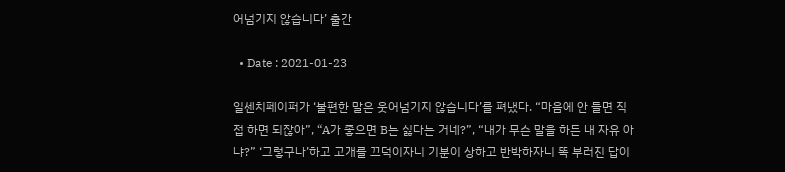어넘기지 않습니다’ 출간

  • Date : 2021-01-23

일센치페이퍼가 ‘불편한 말은 웃어넘기지 않습니다’를 펴냈다. “마음에 안 들면 직접 하면 되잖아”, “A가 좋으면 B는 싫다는 거네?”, “내가 무슨 말을 하든 내 자유 아냐?” ‘그렇구나’하고 고개를 끄덕이자니 기분이 상하고 반박하자니 똑 부러진 답이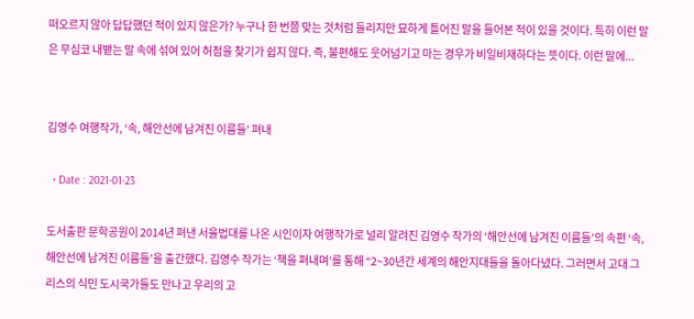떠오르지 않아 답답했던 적이 있지 않은가? 누구나 한 번쯤 맞는 것처럼 들리지만 묘하게 틀어진 말을 들어본 적이 있을 것이다. 특히 이런 말은 무심코 내뱉는 말 속에 섞여 있어 허점을 찾기가 쉽지 않다. 즉, 불편해도 웃어넘기고 마는 경우가 비일비재하다는 뜻이다. 이런 말에...


김영수 여행작가, ‘속, 해안선에 남겨진 이름들’ 펴내

  • Date : 2021-01-23

도서출판 문학공원이 2014년 펴낸 서울법대를 나온 시인이자 여행작가로 널리 알려진 김영수 작가의 ‘해안선에 남겨진 이름들’의 속편 ‘속, 해안선에 남겨진 이름들’을 출간했다. 김영수 작가는 ‘책을 펴내며’를 통해 “2~30년간 세계의 해안지대들을 돌아다녔다. 그러면서 고대 그리스의 식민 도시국가들도 만나고 우리의 고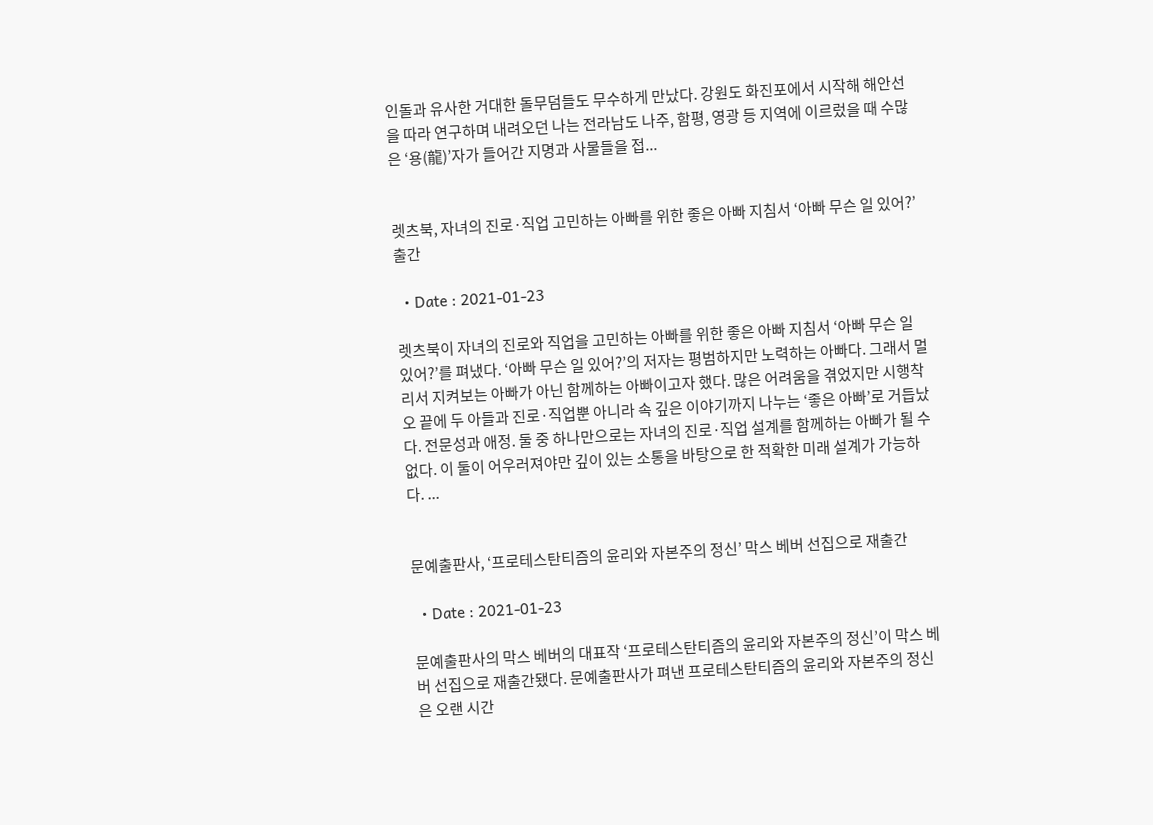인돌과 유사한 거대한 돌무덤들도 무수하게 만났다. 강원도 화진포에서 시작해 해안선을 따라 연구하며 내려오던 나는 전라남도 나주, 함평, 영광 등 지역에 이르렀을 때 수많은 ‘용(龍)’자가 들어간 지명과 사물들을 접...


렛츠북, 자녀의 진로·직업 고민하는 아빠를 위한 좋은 아빠 지침서 ‘아빠 무슨 일 있어?’ 출간

  • Date : 2021-01-23

렛츠북이 자녀의 진로와 직업을 고민하는 아빠를 위한 좋은 아빠 지침서 ‘아빠 무슨 일 있어?’를 펴냈다. ‘아빠 무슨 일 있어?’의 저자는 평범하지만 노력하는 아빠다. 그래서 멀리서 지켜보는 아빠가 아닌 함께하는 아빠이고자 했다. 많은 어려움을 겪었지만 시행착오 끝에 두 아들과 진로·직업뿐 아니라 속 깊은 이야기까지 나누는 ‘좋은 아빠’로 거듭났다. 전문성과 애정. 둘 중 하나만으로는 자녀의 진로·직업 설계를 함께하는 아빠가 될 수 없다. 이 둘이 어우러져야만 깊이 있는 소통을 바탕으로 한 적확한 미래 설계가 가능하다. ...


문예출판사, ‘프로테스탄티즘의 윤리와 자본주의 정신’ 막스 베버 선집으로 재출간

  • Date : 2021-01-23

문예출판사의 막스 베버의 대표작 ‘프로테스탄티즘의 윤리와 자본주의 정신’이 막스 베버 선집으로 재출간됐다. 문예출판사가 펴낸 프로테스탄티즘의 윤리와 자본주의 정신은 오랜 시간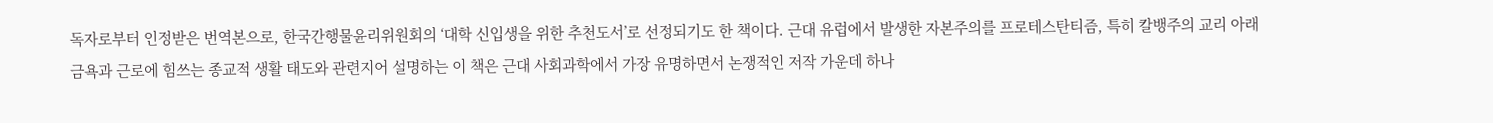독자로부터 인정받은 번역본으로, 한국간행물윤리위원회의 ‘대학 신입생을 위한 추천도서’로 선정되기도 한 책이다. 근대 유럽에서 발생한 자본주의를 프로테스탄티즘, 특히 칼뱅주의 교리 아래 금욕과 근로에 힘쓰는 종교적 생활 태도와 관련지어 설명하는 이 책은 근대 사회과학에서 가장 유명하면서 논쟁적인 저작 가운데 하나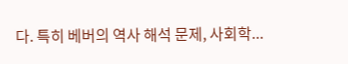다. 특히 베버의 역사 해석 문제, 사회학...